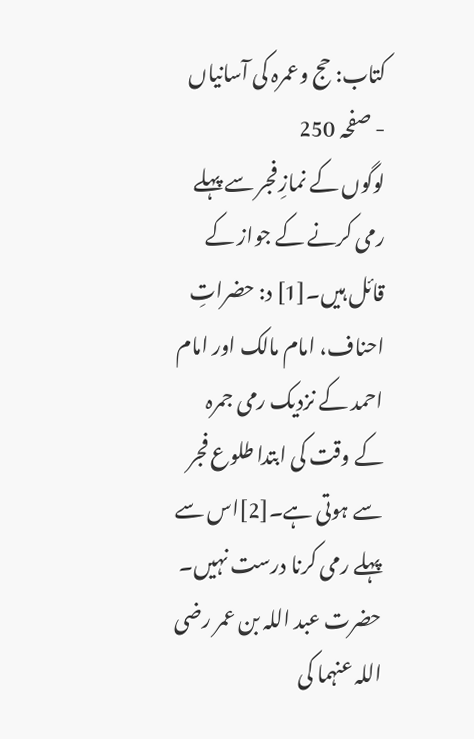کتاب: حج وعمرہ کی آسانیاں - صفحہ 250
لوگوں کے نمازِ فجر سے پہلے رمی کرنے کے جواز کے قائل ہیں۔[1] د: حضراتِ احناف، امام مالک اور امام احمد کے نزدیک رمی جمرہ کے وقت کی ابتدا طلوع فجر سے ہوتی ہے۔[2]اس سے پہلے رمی کرنا درست نہیں۔ حضرت عبد اللہ بن عمر رضی اللہ عنہما کی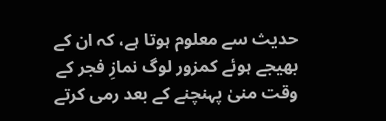حدیث سے معلوم ہوتا ہے، کہ ان کے بھیجے ہوئے کمزور لوگ نمازِ فجر کے وقت منیٰ پہنچنے کے بعد رمی کرتے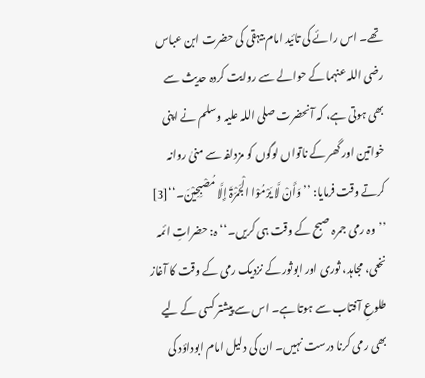تھے۔ اس رائے کی تائید امام بیہقی کی حضرت ابن عباس رضی اللہ عنہما کے حوالے سے روایت کردہ حدیث سے بھی ہوتی ہے، کہ آنحضرت صلی اللہ علیہ وسلم نے اپنی خواتین اور گھر کے ناتواں لوگوں کو مزدلفہ سے منیٰ روانہ کرتے وقت فرمایا: ’’وَأَنْ لَّا یَرْمُوْا الْجَمْرَۃَ إِلَّا مُصْبِحِیْنَ۔‘‘[3] ’’وہ رمی جمرہ صبح کے وقت ہی کریں۔‘‘ ہ: حضراتِ ائمہ نخعی، مجاہد، ثوری اور ابوثور کے نزدیک رمی کے وقت کا آغاز طلوعِ آفتاب سے ہوتا ہے۔ اس سے پیشتر کسی کے لیے بھی رمی کرنا درست نہیں۔ ان کی دلیل امام ابوداؤد کی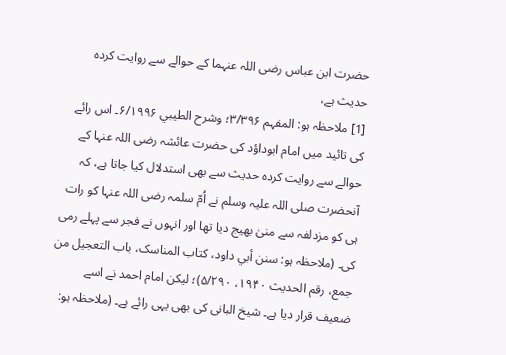حضرت ابن عباس رضی اللہ عنہما کے حوالے سے روایت کردہ حدیث ہے،
[1] ملاحظہ ہو: المفہم ۳/۳۹۶؛ وشرح الطیبي ۶/۱۹۹۶۔ اس رائے کی تائید میں امام ابوداؤد کی حضرت عائشہ رضی اللہ عنہا کے حوالے سے روایت کردہ حدیث سے بھی استدلال کیا جاتا ہے، کہ آنحضرت صلی اللہ علیہ وسلم نے اُمّ سلمہ رضی اللہ عنہا کو رات ہی کو مزدلفہ سے منیٰ بھیج دیا تھا اور انہوں نے فجر سے پہلے رمی کی۔ (ملاحظہ ہو: سنن أبي داود، کتاب المناسک، باب التعجیل من جمع، رقم الحدیث ۱۹۴۰، ۵/۲۹۰)؛ لیکن امام احمد نے اسے ضعیف قرار دیا ہے۔ شیخ البانی کی بھی یہی رائے ہے۔ (ملاحظہ ہو: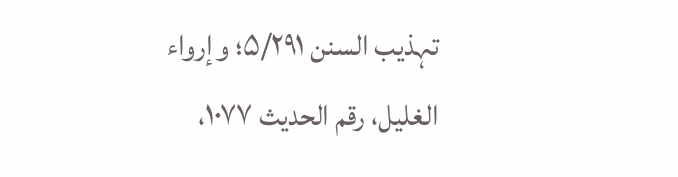تہذیب السنن ۵/۲۹۱؛ وإرواء الغلیل، رقم الحدیث ۱۰۷۷،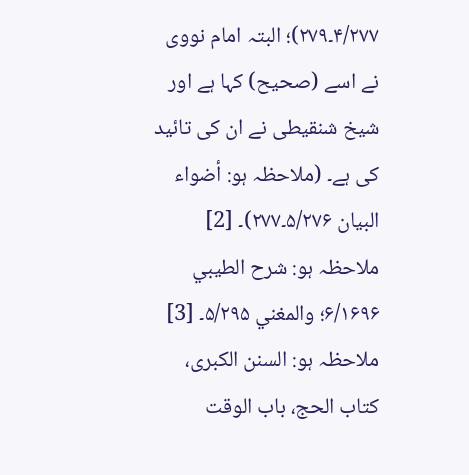۴/۲۷۷۔۲۷۹)؛ البتہ امام نووی نے اسے (صحیح) کہا ہے اور شیخ شنقیطی نے ان کی تائید کی ہے۔ (ملاحظہ ہو: أضواء البیان ۵/۲۷۶۔۲۷۷)۔ [2] ملاحظہ ہو: شرح الطیبي ۶/۱۶۹۶؛ والمغني ۵/۲۹۵۔ [3] ملاحظہ ہو: السنن الکبری، کتاب الحج، باب الوقت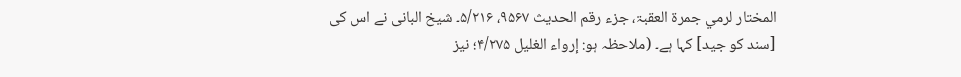المختار لرمي جمرۃ العقبۃ، جزء رقم الحدیث ۹۵۶۷، ۵/۲۱۶۔ شیخ البانی نے اس کی [سند کو جید] کہا ہے۔ (ملاحظہ ہو: إرواء الغلیل ۴/۲۷۵؛ نیز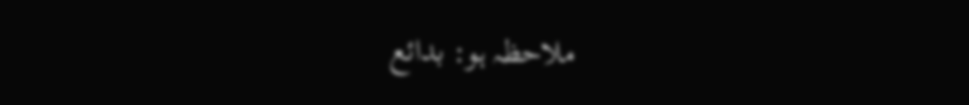ملاحظہ ہو: بدائع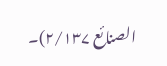الصنائع ۲/۱۳۷)۔